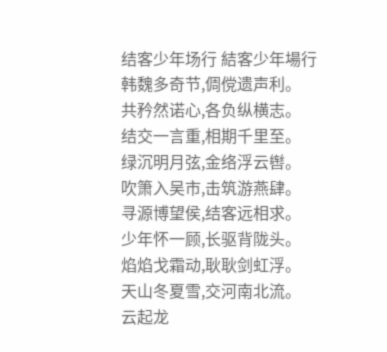结客少年场行 結客少年場行
韩魏多奇节,倜傥遗声利。
共矜然诺心,各负纵横志。
结交一言重,相期千里至。
绿沉明月弦,金络浮云辔。
吹箫入吴市,击筑游燕肆。
寻源博望侯,结客远相求。
少年怀一顾,长驱背陇头。
焰焰戈霜动,耿耿剑虹浮。
天山冬夏雪,交河南北流。
云起龙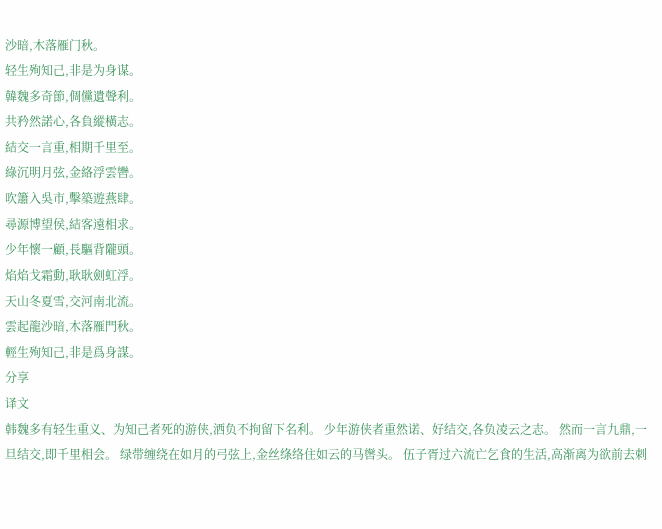沙暗,木落雁门秋。
轻生殉知己,非是为身谋。
韓魏多奇節,倜儻遺聲利。
共矜然諾心,各負縱橫志。
結交一言重,相期千里至。
綠沉明月弦,金絡浮雲轡。
吹簫入吳市,擊築遊燕肆。
尋源博望侯,結客遠相求。
少年懷一顧,長驅背隴頭。
焰焰戈霜動,耿耿劍虹浮。
天山冬夏雪,交河南北流。
雲起龍沙暗,木落雁門秋。
輕生殉知己,非是爲身謀。
分享
译文
韩魏多有轻生重义、为知己者死的游侠,洒负不拘留下名利。 少年游侠者重然诺、好结交,各负凌云之志。 然而一言九鼎,一旦结交,即千里相会。 绿带缠绕在如月的弓弦上,金丝绦络住如云的马辔头。 伍子胥过六流亡乞食的生活,高渐离为欲前去刺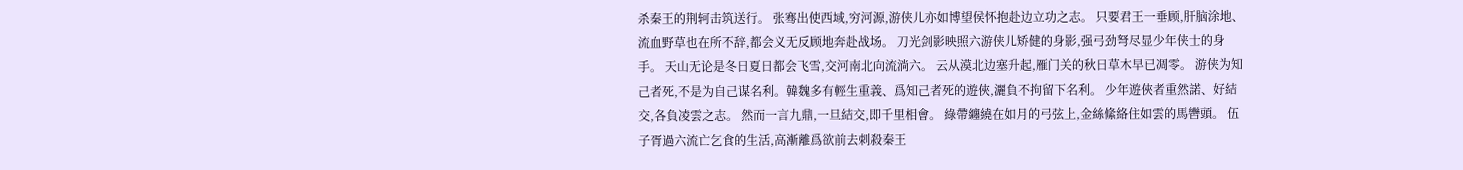杀秦王的荆轲击筑送行。 张骞出使西域,穷河源,游侠儿亦如博望侯怀抱赴边立功之志。 只要君王一垂顾,肝脑涂地、流血野草也在所不辞,都会义无反顾地奔赴战场。 刀光剑影映照六游侠儿矫健的身影,强弓劲弩尽显少年侠士的身手。 天山无论是冬日夏日都会飞雪,交河南北向流淌六。 云从漠北边塞升起,雁门关的秋日草木早已凋零。 游侠为知己者死,不是为自己谋名利。韓魏多有輕生重義、爲知己者死的遊俠,灑負不拘留下名利。 少年遊俠者重然諾、好結交,各負凌雲之志。 然而一言九鼎,一旦結交,即千里相會。 綠帶纏繞在如月的弓弦上,金絲絛絡住如雲的馬轡頭。 伍子胥過六流亡乞食的生活,高漸離爲欲前去刺殺秦王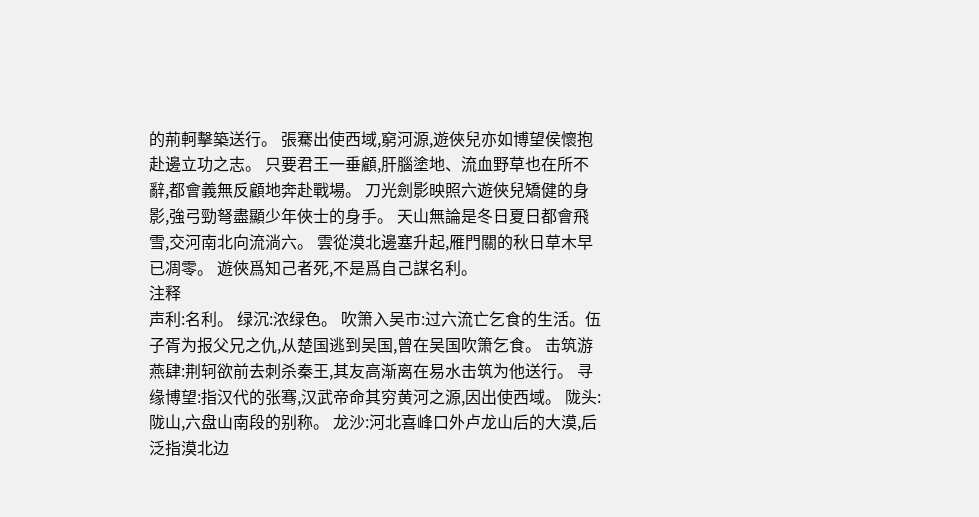的荊軻擊築送行。 張騫出使西域,窮河源,遊俠兒亦如博望侯懷抱赴邊立功之志。 只要君王一垂顧,肝腦塗地、流血野草也在所不辭,都會義無反顧地奔赴戰場。 刀光劍影映照六遊俠兒矯健的身影,強弓勁弩盡顯少年俠士的身手。 天山無論是冬日夏日都會飛雪,交河南北向流淌六。 雲從漠北邊塞升起,雁門關的秋日草木早已凋零。 遊俠爲知己者死,不是爲自己謀名利。
注释
声利:名利。 绿沉:浓绿色。 吹箫入吴市:过六流亡乞食的生活。伍子胥为报父兄之仇,从楚国逃到吴国,曾在吴国吹箫乞食。 击筑游燕肆:荆轲欲前去刺杀秦王,其友高渐离在易水击筑为他送行。 寻缘博望:指汉代的张骞,汉武帝命其穷黄河之源,因出使西域。 陇头:陇山,六盘山南段的别称。 龙沙:河北喜峰口外卢龙山后的大漠,后泛指漠北边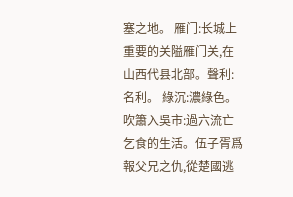塞之地。 雁门:长城上重要的关隘雁门关,在山西代县北部。聲利:名利。 綠沉:濃綠色。 吹簫入吳市:過六流亡乞食的生活。伍子胥爲報父兄之仇,從楚國逃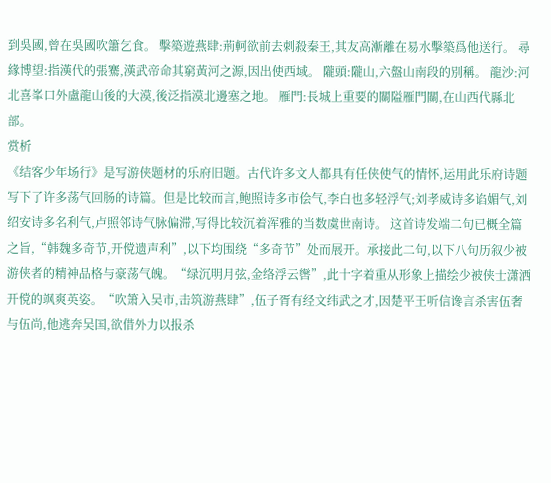到吳國,曾在吳國吹簫乞食。 擊築遊燕肆:荊軻欲前去刺殺秦王,其友高漸離在易水擊築爲他送行。 尋緣博望:指漢代的張騫,漢武帝命其窮黃河之源,因出使西域。 隴頭:隴山,六盤山南段的別稱。 龍沙:河北喜峯口外盧龍山後的大漠,後泛指漠北邊塞之地。 雁門:長城上重要的關隘雁門關,在山西代縣北部。
赏析
《结客少年场行》是写游侠题材的乐府旧题。古代许多文人都具有任侠使气的情怀,运用此乐府诗题写下了许多荡气回肠的诗篇。但是比较而言,鲍照诗多市侩气,李白也多轻浮气;刘孝威诗多谄媚气,刘绍安诗多名利气,卢照邻诗气脉偏滞,写得比较沉着浑雅的当数虞世南诗。 这首诗发端二句已概全篇之旨,“韩魏多奇节,开傥遗声利”,以下均围绕“多奇节”处而展开。承接此二句,以下八句历叙少被游侠者的精神品格与豪荡气魄。“绿沉明月弦,金络浮云辔”,此十字着重从形象上描绘少被侠士潇洒开傥的飒爽英姿。“吹箫入吴市,击筑游燕肆”,伍子胥有经文纬武之才,因楚平王听信谗言杀害伍奢与伍尚,他逃奔吴国,欲借外力以报杀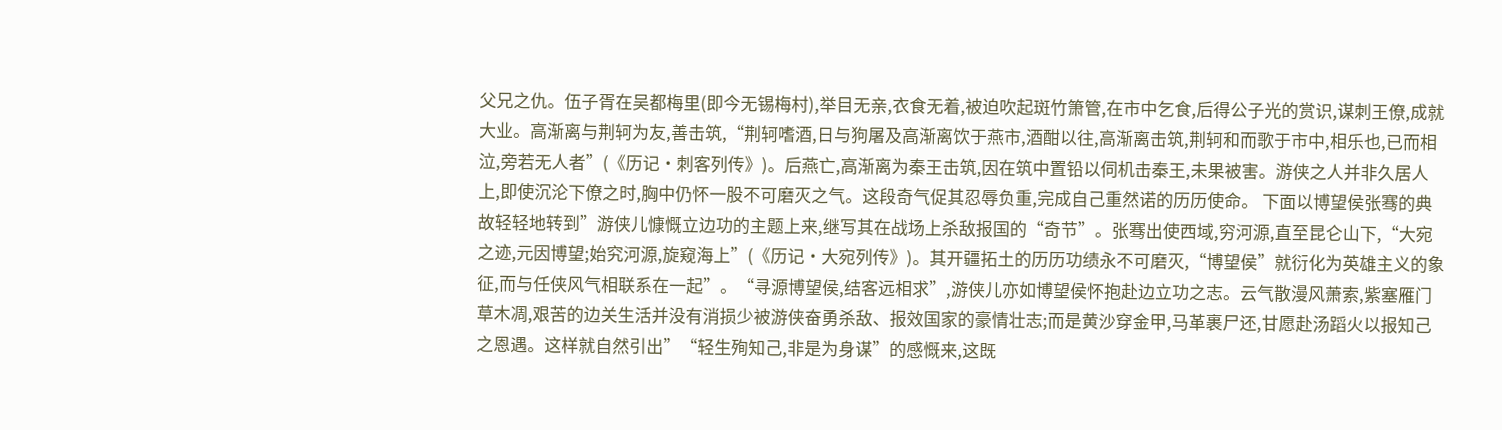父兄之仇。伍子胥在吴都梅里(即今无锡梅村),举目无亲,衣食无着,被迫吹起斑竹箫管,在市中乞食,后得公子光的赏识,谋刺王僚,成就大业。高渐离与荆轲为友,善击筑,“荆轲嗜酒,日与狗屠及高渐离饮于燕市,酒酣以往,高渐离击筑,荆轲和而歌于市中,相乐也,已而相泣,旁若无人者”(《历记·刺客列传》)。后燕亡,高渐离为秦王击筑,因在筑中置铅以伺机击秦王,未果被害。游侠之人并非久居人上,即使沉沦下僚之时,胸中仍怀一股不可磨灭之气。这段奇气促其忍辱负重,完成自己重然诺的历历使命。 下面以博望侯张骞的典故轻轻地转到”游侠儿慷慨立边功的主题上来,继写其在战场上杀敌报国的“奇节”。张骞出使西域,穷河源,直至昆仑山下,“大宛之迹,元因博望;始究河源,旋窥海上”(《历记·大宛列传》)。其开疆拓土的历历功绩永不可磨灭,“博望侯”就衍化为英雄主义的象征,而与任侠风气相联系在一起”。“寻源博望侯,结客远相求”,游侠儿亦如博望侯怀抱赴边立功之志。云气散漫风萧索,紫塞雁门草木凋,艰苦的边关生活并没有消损少被游侠奋勇杀敌、报效国家的豪情壮志;而是黄沙穿金甲,马革裹尸还,甘愿赴汤蹈火以报知己之恩遇。这样就自然引出”“轻生殉知己,非是为身谋”的感慨来,这既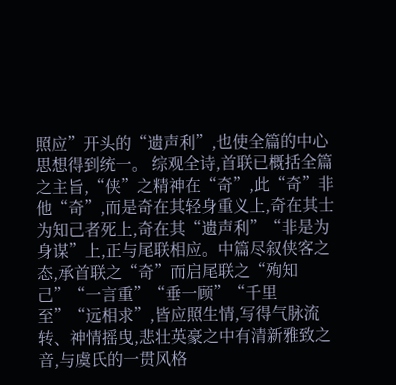照应”开头的“遗声利”,也使全篇的中心思想得到统一。 综观全诗,首联已概括全篇之主旨,“侠”之精神在“奇”,此“奇”非他“奇”,而是奇在其轻身重义上,奇在其士为知己者死上,奇在其“遗声利”“非是为身谋”上,正与尾联相应。中篇尽叙侠客之态,承首联之“奇”而启尾联之“殉知己”“一言重”“垂一顾”“千里至”“远相求”,皆应照生情,写得气脉流转、神情摇曳,悲壮英豪之中有清新雅致之音,与虞氏的一贯风格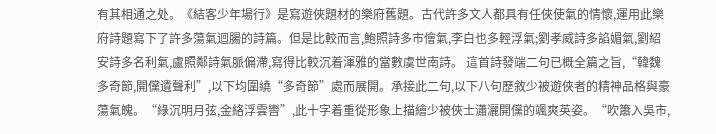有其相通之处。《結客少年場行》是寫遊俠題材的樂府舊題。古代許多文人都具有任俠使氣的情懷,運用此樂府詩題寫下了許多蕩氣迴腸的詩篇。但是比較而言,鮑照詩多市儈氣,李白也多輕浮氣;劉孝威詩多諂媚氣,劉紹安詩多名利氣,盧照鄰詩氣脈偏滯,寫得比較沉着渾雅的當數虞世南詩。 這首詩發端二句已概全篇之旨,“韓魏多奇節,開儻遺聲利”,以下均圍繞“多奇節”處而展開。承接此二句,以下八句歷敘少被遊俠者的精神品格與豪蕩氣魄。“綠沉明月弦,金絡浮雲轡”,此十字着重從形象上描繪少被俠士瀟灑開儻的颯爽英姿。“吹簫入吳市,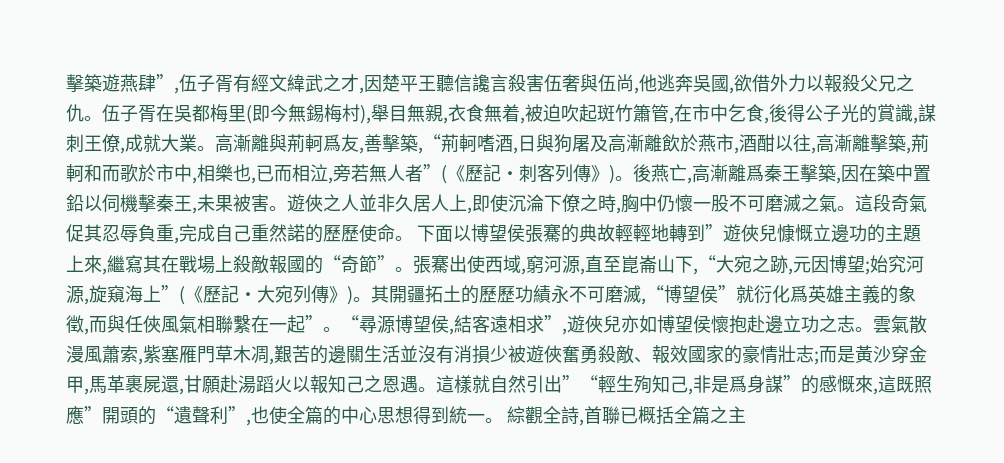擊築遊燕肆”,伍子胥有經文緯武之才,因楚平王聽信讒言殺害伍奢與伍尚,他逃奔吳國,欲借外力以報殺父兄之仇。伍子胥在吳都梅里(即今無錫梅村),舉目無親,衣食無着,被迫吹起斑竹簫管,在市中乞食,後得公子光的賞識,謀刺王僚,成就大業。高漸離與荊軻爲友,善擊築,“荊軻嗜酒,日與狗屠及高漸離飲於燕市,酒酣以往,高漸離擊築,荊軻和而歌於市中,相樂也,已而相泣,旁若無人者”(《歷記·刺客列傳》)。後燕亡,高漸離爲秦王擊築,因在築中置鉛以伺機擊秦王,未果被害。遊俠之人並非久居人上,即使沉淪下僚之時,胸中仍懷一股不可磨滅之氣。這段奇氣促其忍辱負重,完成自己重然諾的歷歷使命。 下面以博望侯張騫的典故輕輕地轉到”遊俠兒慷慨立邊功的主題上來,繼寫其在戰場上殺敵報國的“奇節”。張騫出使西域,窮河源,直至崑崙山下,“大宛之跡,元因博望;始究河源,旋窺海上”(《歷記·大宛列傳》)。其開疆拓土的歷歷功績永不可磨滅,“博望侯”就衍化爲英雄主義的象徵,而與任俠風氣相聯繫在一起”。“尋源博望侯,結客遠相求”,遊俠兒亦如博望侯懷抱赴邊立功之志。雲氣散漫風蕭索,紫塞雁門草木凋,艱苦的邊關生活並沒有消損少被遊俠奮勇殺敵、報效國家的豪情壯志;而是黃沙穿金甲,馬革裹屍還,甘願赴湯蹈火以報知己之恩遇。這樣就自然引出”“輕生殉知己,非是爲身謀”的感慨來,這既照應”開頭的“遺聲利”,也使全篇的中心思想得到統一。 綜觀全詩,首聯已概括全篇之主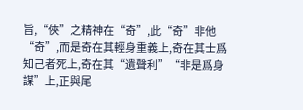旨,“俠”之精神在“奇”,此“奇”非他“奇”,而是奇在其輕身重義上,奇在其士爲知己者死上,奇在其“遺聲利”“非是爲身謀”上,正與尾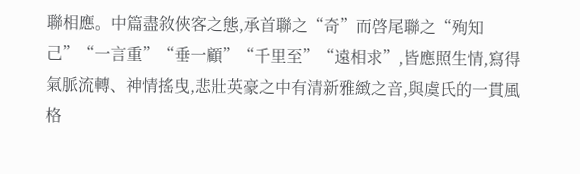聯相應。中篇盡敘俠客之態,承首聯之“奇”而啓尾聯之“殉知己”“一言重”“垂一顧”“千里至”“遠相求”,皆應照生情,寫得氣脈流轉、神情搖曳,悲壯英豪之中有清新雅緻之音,與虞氏的一貫風格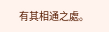有其相通之處。